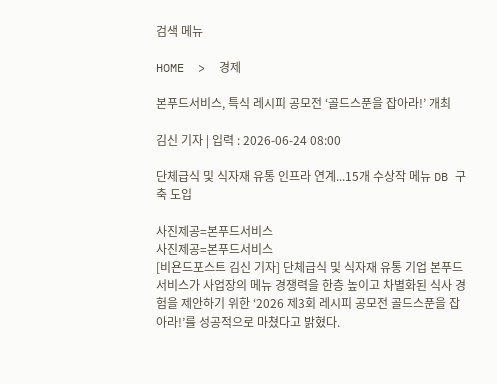검색 메뉴

HOME  >  경제

본푸드서비스, 특식 레시피 공모전 ‘골드스푼을 잡아라!’ 개최

김신 기자 | 입력 : 2026-06-24 08:00

단체급식 및 식자재 유통 인프라 연계...15개 수상작 메뉴 DB 구축 도입

사진제공=본푸드서비스
사진제공=본푸드서비스
[비욘드포스트 김신 기자] 단체급식 및 식자재 유통 기업 본푸드서비스가 사업장의 메뉴 경쟁력을 한층 높이고 차별화된 식사 경험을 제안하기 위한 ‘2026 제3회 레시피 공모전 골드스푼을 잡아라!’를 성공적으로 마쳤다고 밝혔다.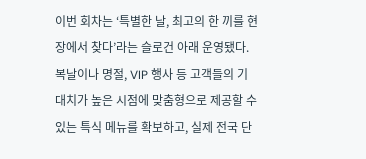이번 회차는 ‘특별한 날, 최고의 한 끼를 현장에서 찾다’라는 슬로건 아래 운영됐다. 복날이나 명절, VIP 행사 등 고객들의 기대치가 높은 시점에 맞춤형으로 제공할 수 있는 특식 메뉴를 확보하고, 실제 전국 단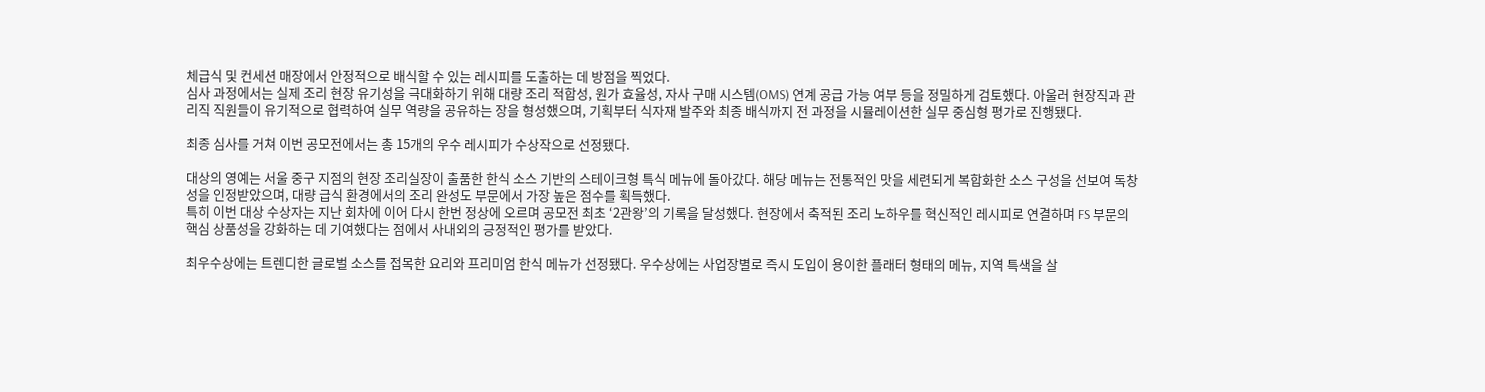체급식 및 컨세션 매장에서 안정적으로 배식할 수 있는 레시피를 도출하는 데 방점을 찍었다.
심사 과정에서는 실제 조리 현장 유기성을 극대화하기 위해 대량 조리 적합성, 원가 효율성, 자사 구매 시스템(OMS) 연계 공급 가능 여부 등을 정밀하게 검토했다. 아울러 현장직과 관리직 직원들이 유기적으로 협력하여 실무 역량을 공유하는 장을 형성했으며, 기획부터 식자재 발주와 최종 배식까지 전 과정을 시뮬레이션한 실무 중심형 평가로 진행됐다.

최종 심사를 거쳐 이번 공모전에서는 총 15개의 우수 레시피가 수상작으로 선정됐다.

대상의 영예는 서울 중구 지점의 현장 조리실장이 출품한 한식 소스 기반의 스테이크형 특식 메뉴에 돌아갔다. 해당 메뉴는 전통적인 맛을 세련되게 복합화한 소스 구성을 선보여 독창성을 인정받았으며, 대량 급식 환경에서의 조리 완성도 부문에서 가장 높은 점수를 획득했다.
특히 이번 대상 수상자는 지난 회차에 이어 다시 한번 정상에 오르며 공모전 최초 ‘2관왕’의 기록을 달성했다. 현장에서 축적된 조리 노하우를 혁신적인 레시피로 연결하며 FS 부문의 핵심 상품성을 강화하는 데 기여했다는 점에서 사내외의 긍정적인 평가를 받았다.

최우수상에는 트렌디한 글로벌 소스를 접목한 요리와 프리미엄 한식 메뉴가 선정됐다. 우수상에는 사업장별로 즉시 도입이 용이한 플래터 형태의 메뉴, 지역 특색을 살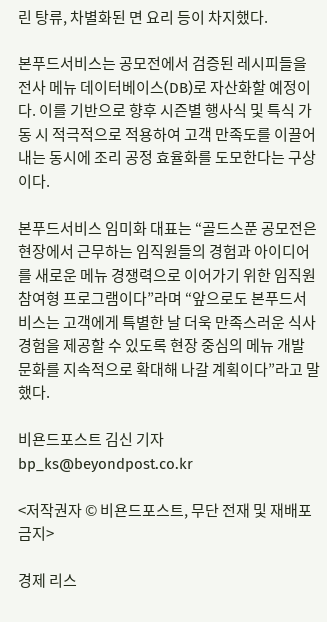린 탕류, 차별화된 면 요리 등이 차지했다.

본푸드서비스는 공모전에서 검증된 레시피들을 전사 메뉴 데이터베이스(DB)로 자산화할 예정이다. 이를 기반으로 향후 시즌별 행사식 및 특식 가동 시 적극적으로 적용하여 고객 만족도를 이끌어내는 동시에 조리 공정 효율화를 도모한다는 구상이다.

본푸드서비스 임미화 대표는 “골드스푼 공모전은 현장에서 근무하는 임직원들의 경험과 아이디어를 새로운 메뉴 경쟁력으로 이어가기 위한 임직원 참여형 프로그램이다”라며 “앞으로도 본푸드서비스는 고객에게 특별한 날 더욱 만족스러운 식사 경험을 제공할 수 있도록 현장 중심의 메뉴 개발 문화를 지속적으로 확대해 나갈 계획이다”라고 말했다.

비욘드포스트 김신 기자 bp_ks@beyondpost.co.kr

<저작권자 © 비욘드포스트, 무단 전재 및 재배포 금지>

경제 리스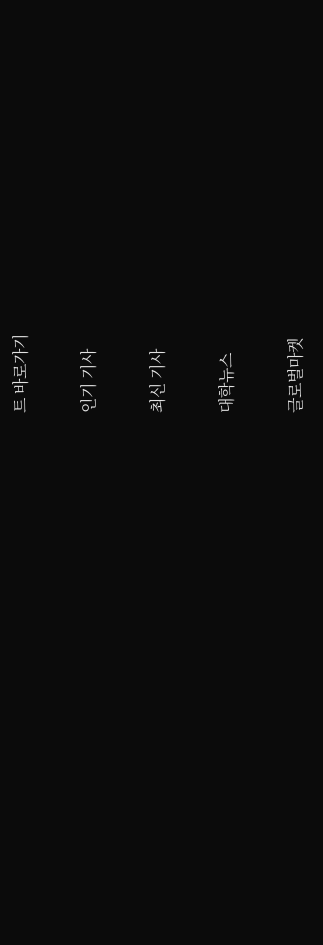트 바로가기

인기 기사

최신 기사

대학뉴스

글로벌마켓